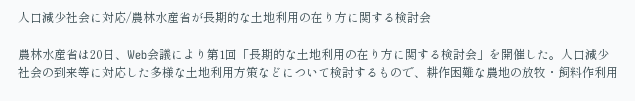人口減少社会に対応/農林水産省が長期的な土地利用の在り方に関する検討会

農林水産省は20日、Web会議により第1回「長期的な土地利用の在り方に関する検討会」を開催した。人口減少社会の到来等に対応した多様な土地利用方策などについて検討するもので、耕作困難な農地の放牧・飼料作利用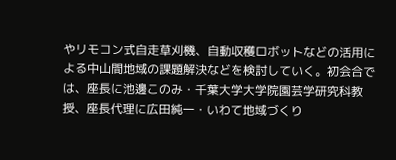やリモコン式自走草刈機、自動収穫ロボットなどの活用による中山間地域の課題解決などを検討していく。初会合では、座長に池邊このみ・千葉大学大学院園芸学研究科教授、座長代理に広田純一・いわて地域づくり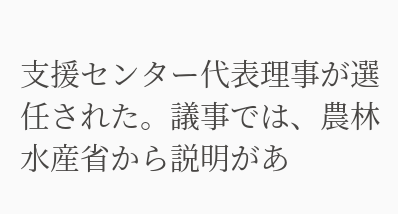支援センター代表理事が選任された。議事では、農林水産省から説明があ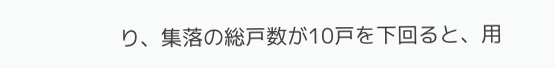り、集落の総戸数が10戸を下回ると、用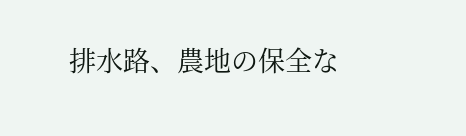排水路、農地の保全な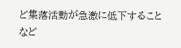ど集落活動が急激に低下することなど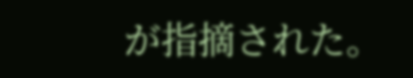が指摘された。